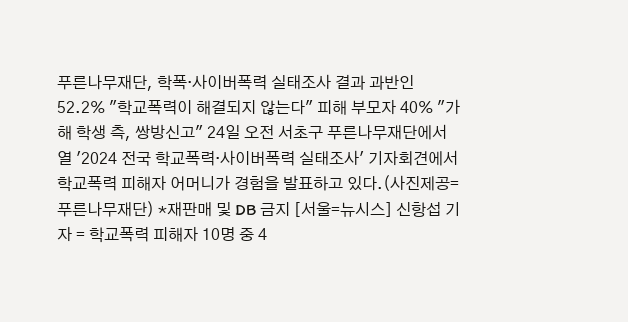푸른나무재단, 학폭·사이버폭력 실태조사 결과 과반인 52.2% "학교폭력이 해결되지 않는다" 피해 부모자 40% "가해 학생 측, 쌍방신고" 24일 오전 서초구 푸른나무재단에서 열 '2024 전국 학교폭력·사이버폭력 실태조사' 기자회견에서 학교폭력 피해자 어머니가 경험을 발표하고 있다.(사진제공=푸른나무재단) *재판매 및 DB 금지 [서울=뉴시스] 신항섭 기자 = 학교폭력 피해자 10명 중 4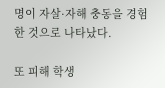명이 자살·자해 충동을 경험한 것으로 나타났다.

또 피해 학생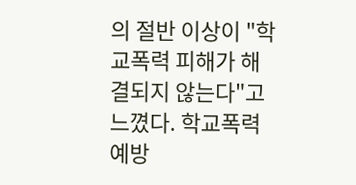의 절반 이상이 "학교폭력 피해가 해결되지 않는다"고 느꼈다. 학교폭력 예방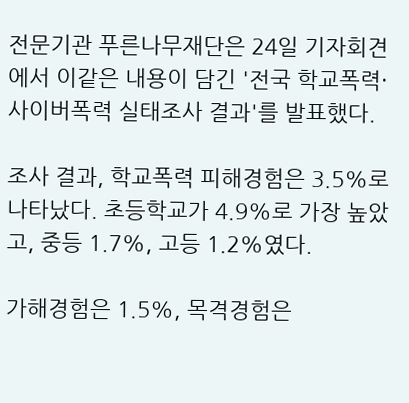전문기관 푸른나무재단은 24일 기자회견에서 이같은 내용이 담긴 '전국 학교폭력·사이버폭력 실태조사 결과'를 발표했다.

조사 결과, 학교폭력 피해경험은 3.5%로 나타났다. 초등학교가 4.9%로 가장 높았고, 중등 1.7%, 고등 1.2%였다.

가해경험은 1.5%, 목격경험은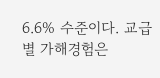6.6% 수준이다. 교급별 가해경험은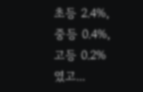초등 2.4%, 중등 0.4%, 고등 0.2%였고...